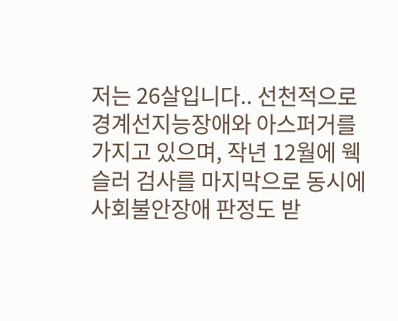저는 26살입니다.. 선천적으로 경계선지능장애와 아스퍼거를 가지고 있으며, 작년 12월에 웩슬러 검사를 마지막으로 동시에 사회불안장애 판정도 받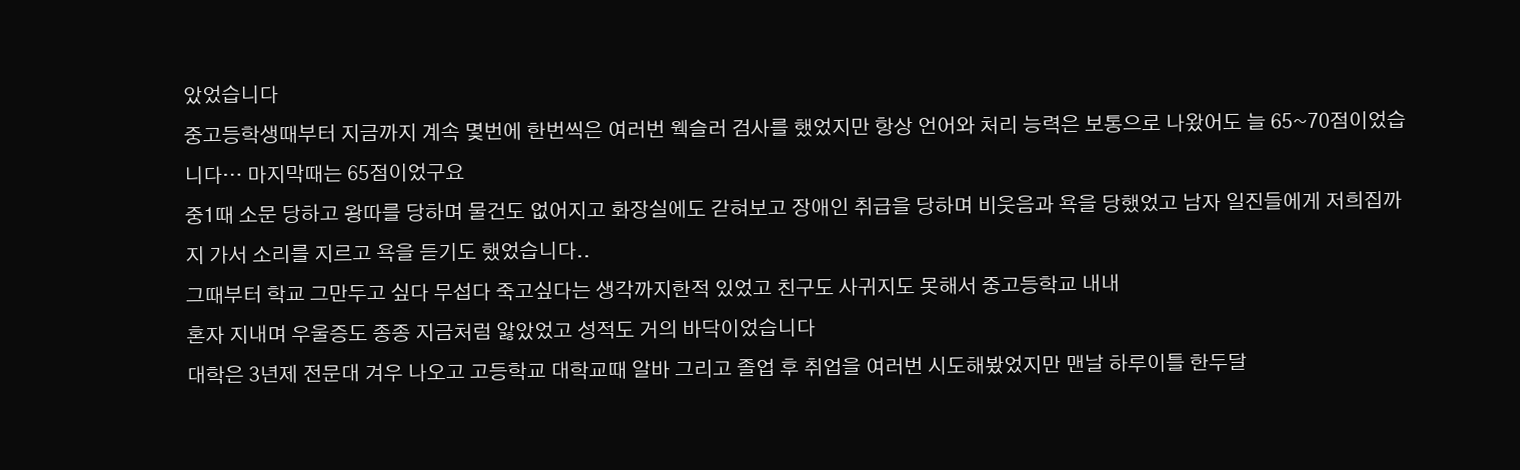았었습니다
중고등학생때부터 지금까지 계속 몇번에 한번씩은 여러번 웩슬러 검사를 했었지만 항상 언어와 처리 능력은 보통으로 나왔어도 늘 65~70점이었습니다… 마지막때는 65점이었구요
중1때 소문 당하고 왕따를 당하며 물건도 없어지고 화장실에도 갇혀보고 장애인 취급을 당하며 비웃음과 욕을 당했었고 남자 일진들에게 저희집까지 가서 소리를 지르고 욕을 듣기도 했었습니다..
그때부터 학교 그만두고 싶다 무섭다 죽고싶다는 생각까지한적 있었고 친구도 사귀지도 못해서 중고등학교 내내
혼자 지내며 우울증도 종종 지금처럼 앓았었고 성적도 거의 바닥이었습니다
대학은 3년제 전문대 겨우 나오고 고등학교 대학교때 알바 그리고 졸업 후 취업을 여러번 시도해봤었지만 맨날 하루이틀 한두달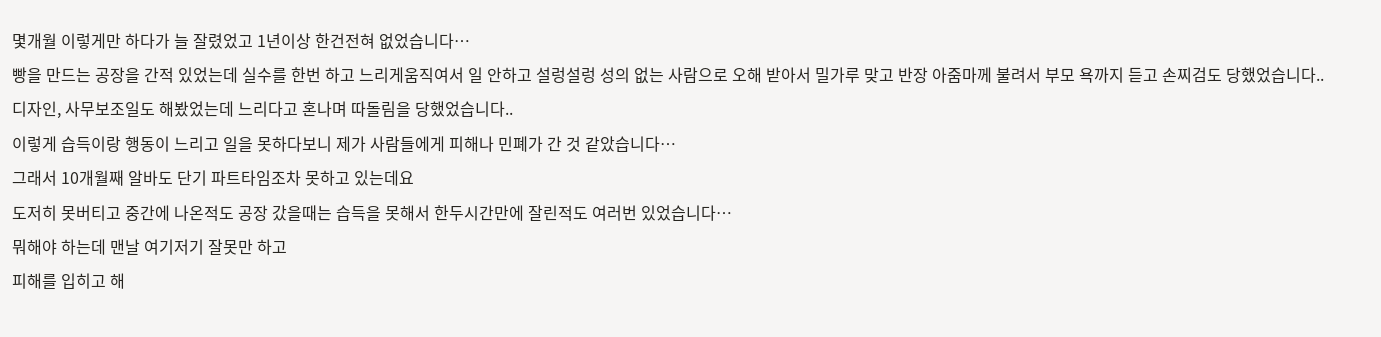몇개월 이렇게만 하다가 늘 잘렸었고 1년이상 한건전혀 없었습니다…
빵을 만드는 공장을 간적 있었는데 실수를 한번 하고 느리게움직여서 일 안하고 설렁설렁 성의 없는 사람으로 오해 받아서 밀가루 맞고 반장 아줌마께 불려서 부모 욕까지 듣고 손찌검도 당했었습니다..
디자인, 사무보조일도 해봤었는데 느리다고 혼나며 따돌림을 당했었습니다..
이렇게 습득이랑 행동이 느리고 일을 못하다보니 제가 사람들에게 피해나 민폐가 간 것 같았습니다…
그래서 10개월째 알바도 단기 파트타임조차 못하고 있는데요
도저히 못버티고 중간에 나온적도 공장 갔을때는 습득을 못해서 한두시간만에 잘린적도 여러번 있었습니다…
뭐해야 하는데 맨날 여기저기 잘못만 하고
피해를 입히고 해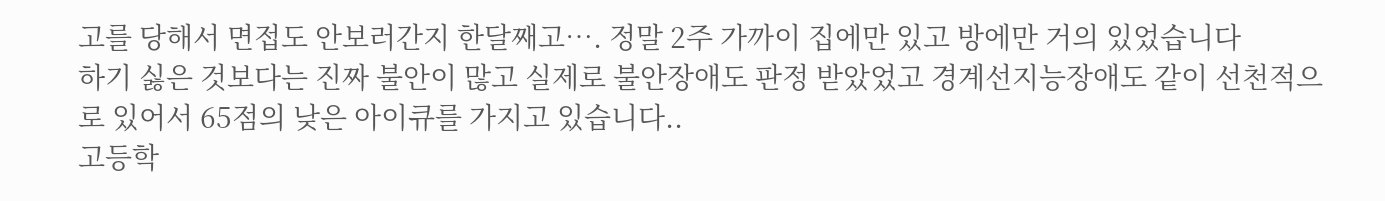고를 당해서 면접도 안보러간지 한달째고…. 정말 2주 가까이 집에만 있고 방에만 거의 있었습니다
하기 싫은 것보다는 진짜 불안이 많고 실제로 불안장애도 판정 받았었고 경계선지능장애도 같이 선천적으로 있어서 65점의 낮은 아이큐를 가지고 있습니다..
고등학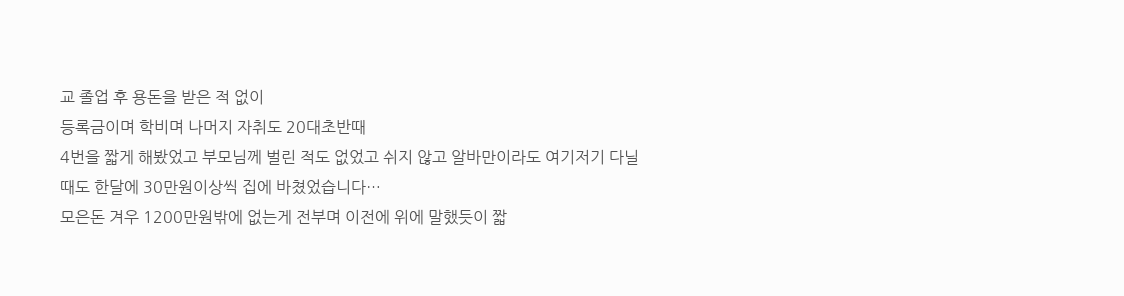교 졸업 후 용돈을 받은 적 없이
등록금이며 학비며 나머지 자취도 20대초반때
4번을 짧게 해봤었고 부모님께 벌린 적도 없었고 쉬지 않고 알바만이라도 여기저기 다닐때도 한달에 30만원이상씩 집에 바쳤었습니다…
모은돈 겨우 1200만원밖에 없는게 전부며 이전에 위에 말했듯이 짧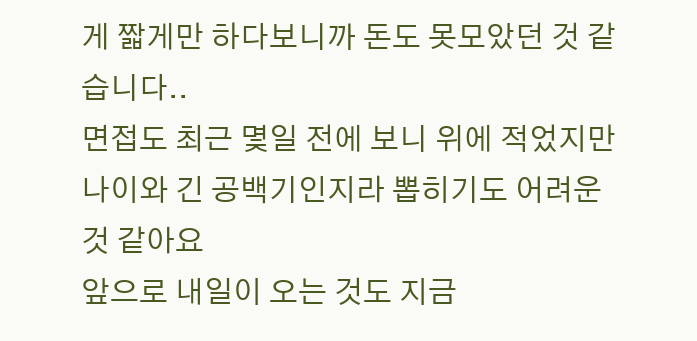게 짧게만 하다보니까 돈도 못모았던 것 같습니다..
면접도 최근 몇일 전에 보니 위에 적었지만 나이와 긴 공백기인지라 뽑히기도 어려운 것 같아요
앞으로 내일이 오는 것도 지금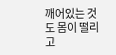깨어있는 것도 몸이 떨리고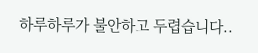하루하루가 불안하고 두렵습니다..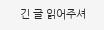긴 글 읽어주셔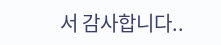서 감사합니다..